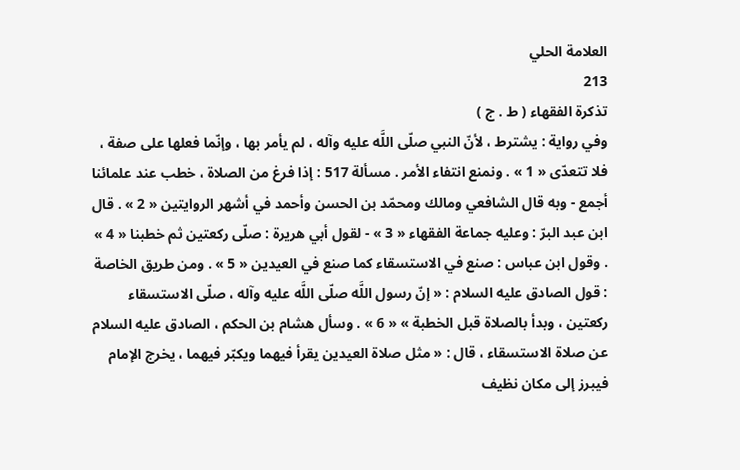العلامة الحلي
213
تذكرة الفقهاء ( ط . ج )
وفي رواية : يشترط ، لأنّ النبي صلّى اللَّه عليه وآله ، لم يأمر بها ، وإنّما فعلها على صفة ، فلا تتعدّى « 1 » . ونمنع انتفاء الأمر . مسألة 517 : إذا فرغ من الصلاة ، خطب عند علمائنا أجمع - وبه قال الشافعي ومالك ومحمّد بن الحسن وأحمد في أشهر الروايتين « 2 » . قال ابن عبد البرّ : وعليه جماعة الفقهاء « 3 » - لقول أبي هريرة : صلّى ركعتين ثم خطبنا « 4 » . وقول ابن عباس : صنع في الاستسقاء كما صنع في العيدين « 5 » . ومن طريق الخاصة : قول الصادق عليه السلام : « إنّ رسول اللَّه صلّى اللَّه عليه وآله ، صلّى الاستسقاء ركعتين ، وبدأ بالصلاة قبل الخطبة » « 6 » . وسأل هشام بن الحكم ، الصادق عليه السلام عن صلاة الاستسقاء ، قال : « مثل صلاة العيدين يقرأ فيهما ويكبّر فيهما ، يخرج الإمام فيبرز إلى مكان نظيف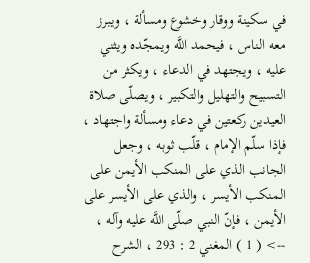في سكينة ووقار وخشوع ومسألة ، ويبرز معه الناس ، فيحمد اللَّه ويمجّده ويثني عليه ، ويجتهد في الدعاء ، ويكثر من التسبيح والتهليل والتكبير ، ويصلّى صلاة العيدين ركعتين في دعاء ومسألة واجتهاد ، فإذا سلّم الإمام ، قلّب ثوبه ، وجعل الجانب الذي على المنكب الأيمن على المنكب الأيسر ، والذي على الأيسر على الأيمن ، فإنّ النبي صلّى اللَّه عليه وآله ،
--> ( 1 ) المغني 2 : 293 ، الشرح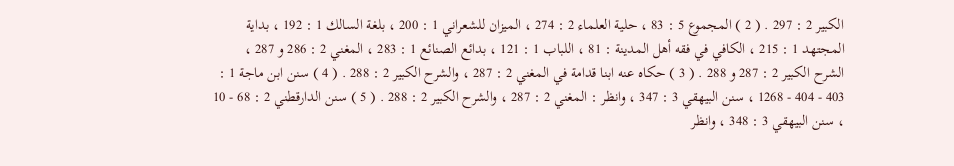الكبير 2 : 297 . ( 2 ) المجموع 5 : 83 ، حلية العلماء 2 : 274 ، الميزان للشعراني 1 : 200 ، بلغة السالك 1 : 192 ، بداية المجتهد 1 : 215 ، الكافي في فقه أهل المدينة : 81 ، اللباب 1 : 121 ، بدائع الصنائع 1 : 283 ، المغني 2 : 286 و 287 ، الشرح الكبير 2 : 287 و 288 . ( 3 ) حكاه عنه ابنا قدامة في المغني 2 : 287 ، والشرح الكبير 2 : 288 . ( 4 ) سنن ابن ماجة 1 : 403 - 404 - 1268 ، سنن البيهقي 3 : 347 ، وانظر : المغني 2 : 287 ، والشرح الكبير 2 : 288 . ( 5 ) سنن الدارقطني 2 : 68 - 10 ، سنن البيهقي 3 : 348 ، وانظر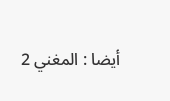أيضا : المغني 2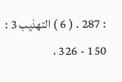: 287 . ( 6 ) التهذيب 3 : 150 - 326 ،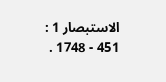الاستبصار 1 : 451 - 1748 .